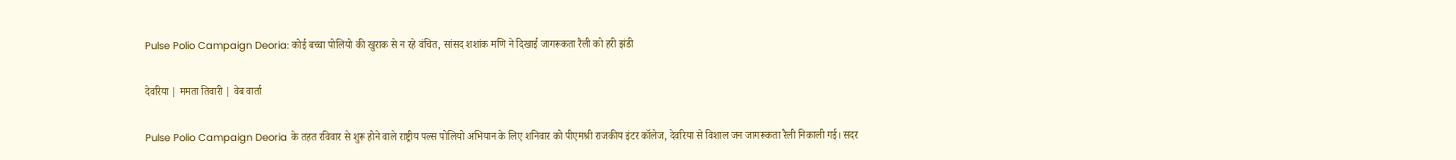Pulse Polio Campaign Deoria: कोई बच्चा पोलियो की खुराक से न रहे वंचित, सांसद शशांक मणि ने दिखाई जागरूकता रैली को हरी झंडी

देवरिया | ममता तिवारी | वेब वार्ता

Pulse Polio Campaign Deoria के तहत रविवार से शुरू होने वाले राष्ट्रीय पल्स पोलियो अभियान के लिए शनिवार को पीएमश्री राजकीय इंटर कॉलेज, देवरिया से विशाल जन जागरूकता रैली निकाली गई। सदर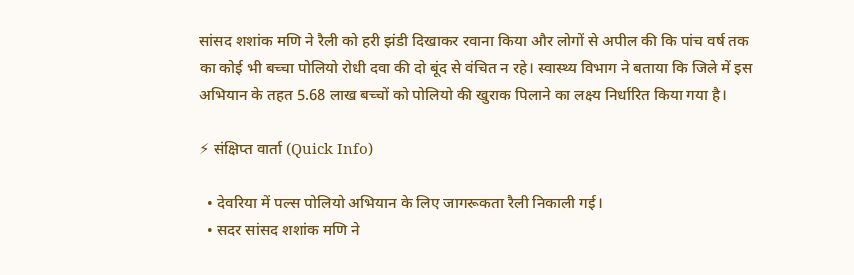सांसद शशांक मणि ने रैली को हरी झंडी दिखाकर रवाना किया और लोगों से अपील की कि पांच वर्ष तक का कोई भी बच्चा पोलियो रोधी दवा की दो बूंद से वंचित न रहे। स्वास्थ्य विभाग ने बताया कि जिले में इस अभियान के तहत 5.68 लाख बच्चों को पोलियो की खुराक पिलाने का लक्ष्य निर्धारित किया गया है।

⚡ संक्षिप्त वार्ता (Quick Info)

  • देवरिया में पल्स पोलियो अभियान के लिए जागरूकता रैली निकाली गई।
  • सदर सांसद शशांक मणि ने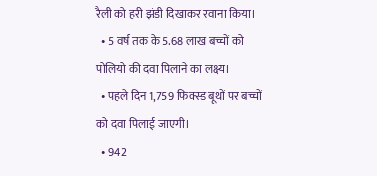रैली को हरी झंडी दिखाकर रवाना किया।
  • 5 वर्ष तक के 5.68 लाख बच्चों को पोलियो की दवा पिलाने का लक्ष्य।
  • पहले दिन 1,759 फिक्स्ड बूथों पर बच्चों को दवा पिलाई जाएगी।
  • 942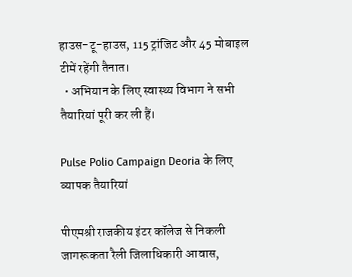हाउस-टू-हाउस, 115 ट्रांजिट और 45 मोबाइल टीमें रहेंगी तैनात।
  • अभियान के लिए स्वास्थ्य विभाग ने सभी तैयारियां पूरी कर ली हैं।

Pulse Polio Campaign Deoria के लिए व्यापक तैयारियां

पीएमश्री राजकीय इंटर कॉलेज से निकली जागरूकता रैली जिलाधिकारी आवास,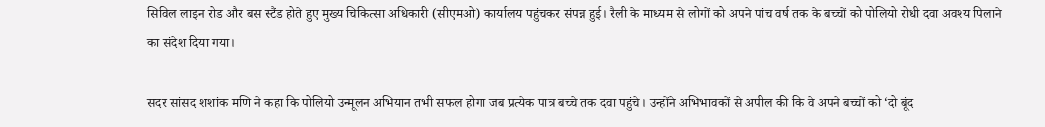सिविल लाइन रोड और बस स्टैंड होते हुए मुख्य चिकित्सा अधिकारी (सीएमओ) कार्यालय पहुंचकर संपन्न हुई। रैली के माध्यम से लोगों को अपने पांच वर्ष तक के बच्चों को पोलियो रोधी दवा अवश्य पिलाने का संदेश दिया गया।

सदर सांसद शशांक मणि ने कहा कि पोलियो उन्मूलन अभियान तभी सफल होगा जब प्रत्येक पात्र बच्चे तक दवा पहुंचे। उन्होंने अभिभावकों से अपील की कि वे अपने बच्चों को ‘दो बूंद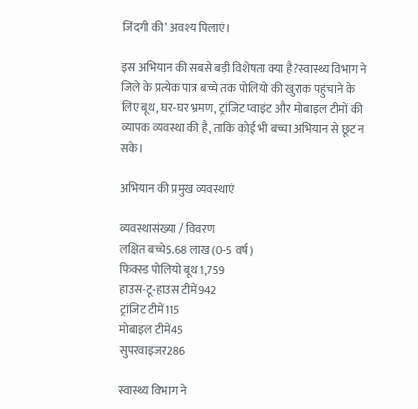जिंदगी की’ अवश्य पिलाएं।

इस अभियान की सबसे बड़ी विशेषता क्या है?स्वास्थ्य विभाग ने जिले के प्रत्येक पात्र बच्चे तक पोलियो की खुराक पहुंचाने के लिए बूथ, घर-घर भ्रमण, ट्रांजिट प्वाइंट और मोबाइल टीमों की व्यापक व्यवस्था की है, ताकि कोई भी बच्चा अभियान से छूट न सके।

अभियान की प्रमुख व्यवस्थाएं

व्यवस्थासंख्या / विवरण
लक्षित बच्चे5.68 लाख (0-5 वर्ष)
फिक्स्ड पोलियो बूथ1,759
हाउस-टू-हाउस टीमें942
ट्रांजिट टीमें115
मोबाइल टीमें45
सुपरवाइजर286

स्वास्थ्य विभाग ने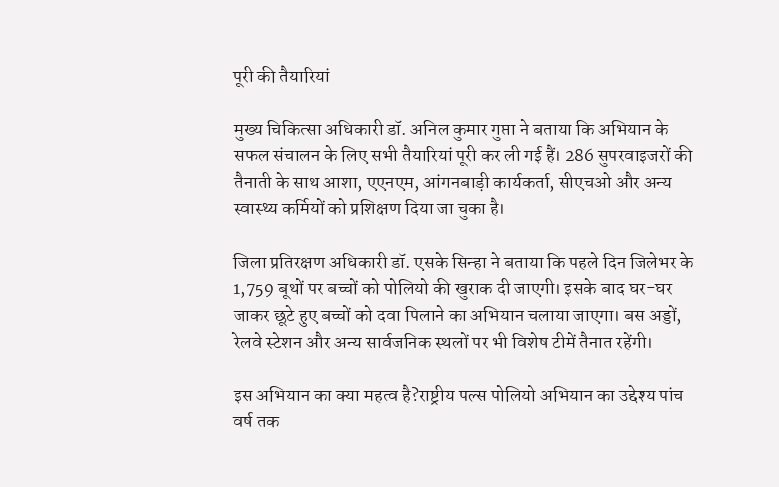पूरी की तैयारियां

मुख्य चिकित्सा अधिकारी डॉ. अनिल कुमार गुप्ता ने बताया कि अभियान के सफल संचालन के लिए सभी तैयारियां पूरी कर ली गई हैं। 286 सुपरवाइजरों की तैनाती के साथ आशा, एएनएम, आंगनबाड़ी कार्यकर्ता, सीएचओ और अन्य स्वास्थ्य कर्मियों को प्रशिक्षण दिया जा चुका है।

जिला प्रतिरक्षण अधिकारी डॉ. एसके सिन्हा ने बताया कि पहले दिन जिलेभर के 1,759 बूथों पर बच्चों को पोलियो की खुराक दी जाएगी। इसके बाद घर-घर जाकर छूटे हुए बच्चों को दवा पिलाने का अभियान चलाया जाएगा। बस अड्डों, रेलवे स्टेशन और अन्य सार्वजनिक स्थलों पर भी विशेष टीमें तैनात रहेंगी।

इस अभियान का क्या महत्व है?राष्ट्रीय पल्स पोलियो अभियान का उद्देश्य पांच वर्ष तक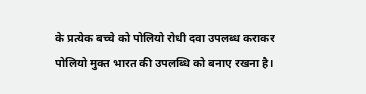के प्रत्येक बच्चे को पोलियो रोधी दवा उपलब्ध कराकर पोलियो मुक्त भारत की उपलब्धि को बनाए रखना है।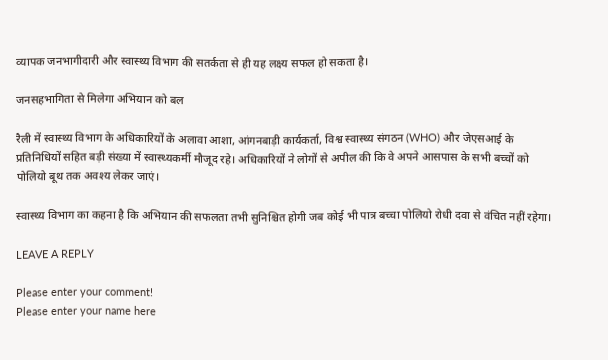व्यापक जनभागीदारी और स्वास्थ्य विभाग की सतर्कता से ही यह लक्ष्य सफल हो सकता है।

जनसहभागिता से मिलेगा अभियान को बल

रैली में स्वास्थ्य विभाग के अधिकारियों के अलावा आशा, आंगनबाड़ी कार्यकर्ता, विश्व स्वास्थ्य संगठन (WHO) और जेएसआई के प्रतिनिधियों सहित बड़ी संख्या में स्वास्थ्यकर्मी मौजूद रहे। अधिकारियों ने लोगों से अपील की कि वे अपने आसपास के सभी बच्चों को पोलियो बूथ तक अवश्य लेकर जाएं।

स्वास्थ्य विभाग का कहना है कि अभियान की सफलता तभी सुनिश्चित होगी जब कोई भी पात्र बच्चा पोलियो रोधी दवा से वंचित नहीं रहेगा।

LEAVE A REPLY

Please enter your comment!
Please enter your name here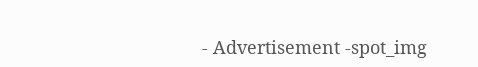- Advertisement -spot_img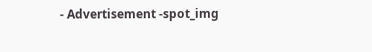- Advertisement -spot_img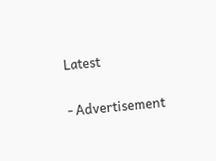Latest

- Advertisement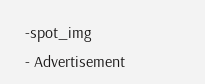-spot_img
- Advertisement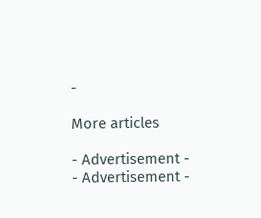-

More articles

- Advertisement -
- Advertisement -